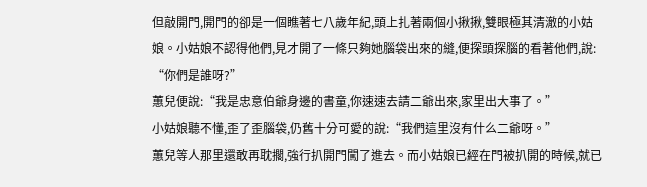但敲開門,開門的卻是一個瞧著七八歲年紀,頭上扎著兩個小揪揪,雙眼極其清澈的小姑娘。小姑娘不認得他們,見才開了一條只夠她腦袋出來的縫,便探頭探腦的看著他們,說:
“你們是誰呀?”
蕙兒便說:“我是忠意伯爺身邊的書童,你速速去請二爺出來,家里出大事了。”
小姑娘聽不懂,歪了歪腦袋,仍舊十分可愛的說:“我們這里沒有什么二爺呀。”
蕙兒等人那里還敢再耽擱,強行扒開門闖了進去。而小姑娘已經在門被扒開的時候,就已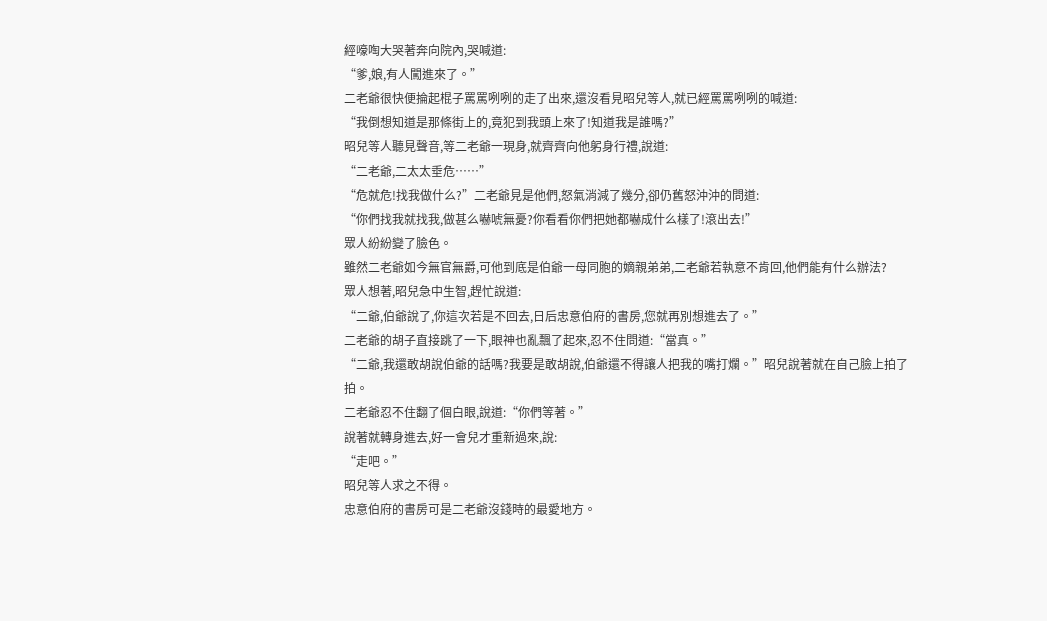經嚎啕大哭著奔向院內,哭喊道:
“爹,娘,有人闖進來了。”
二老爺很快便掄起棍子罵罵咧咧的走了出來,還沒看見昭兒等人,就已經罵罵咧咧的喊道:
“我倒想知道是那條街上的,竟犯到我頭上來了!知道我是誰嗎?”
昭兒等人聽見聲音,等二老爺一現身,就齊齊向他躬身行禮,說道:
“二老爺,二太太垂危……”
“危就危!找我做什么?”二老爺見是他們,怒氣消減了幾分,卻仍舊怒沖沖的問道:
“你們找我就找我,做甚么嚇唬無憂?你看看你們把她都嚇成什么樣了!滾出去!”
眾人紛紛變了臉色。
雖然二老爺如今無官無爵,可他到底是伯爺一母同胞的嫡親弟弟,二老爺若執意不肯回,他們能有什么辦法?
眾人想著,昭兒急中生智,趕忙說道:
“二爺,伯爺說了,你這次若是不回去,日后忠意伯府的書房,您就再別想進去了。”
二老爺的胡子直接跳了一下,眼神也亂飄了起來,忍不住問道:“當真。”
“二爺,我還敢胡說伯爺的話嗎?我要是敢胡說,伯爺還不得讓人把我的嘴打爛。”昭兒說著就在自己臉上拍了拍。
二老爺忍不住翻了個白眼,說道:“你們等著。”
說著就轉身進去,好一會兒才重新過來,說:
“走吧。”
昭兒等人求之不得。
忠意伯府的書房可是二老爺沒錢時的最愛地方。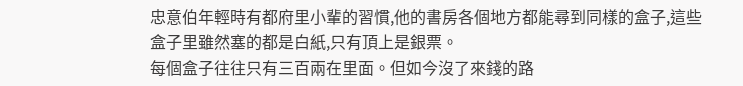忠意伯年輕時有都府里小輩的習慣,他的書房各個地方都能尋到同樣的盒子,這些盒子里雖然塞的都是白紙,只有頂上是銀票。
每個盒子往往只有三百兩在里面。但如今沒了來錢的路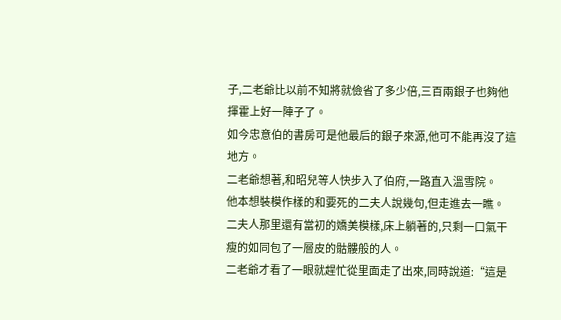子,二老爺比以前不知將就儉省了多少倍,三百兩銀子也夠他揮霍上好一陣子了。
如今忠意伯的書房可是他最后的銀子來源,他可不能再沒了這地方。
二老爺想著,和昭兒等人快步入了伯府,一路直入溫雪院。
他本想裝模作樣的和要死的二夫人說幾句,但走進去一瞧。
二夫人那里還有當初的嬌美模樣,床上躺著的,只剩一口氣干瘦的如同包了一層皮的骷髏般的人。
二老爺才看了一眼就趕忙從里面走了出來,同時說道:“這是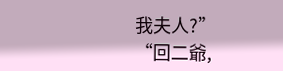我夫人?”
“回二爺,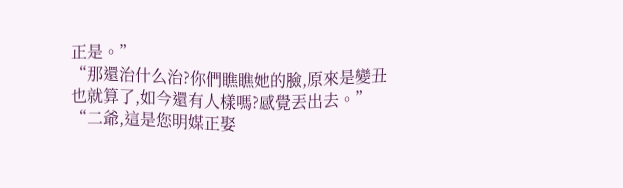正是。”
“那還治什么治?你們瞧瞧她的臉,原來是變丑也就算了,如今還有人樣嗎?感覺丟出去。”
“二爺,這是您明媒正娶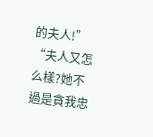的夫人!”
“夫人又怎么樣?她不過是貪我忠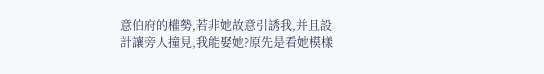意伯府的權勢,若非她故意引誘我,并且設計讓旁人撞見,我能娶她?原先是看她模樣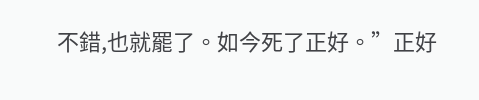不錯,也就罷了。如今死了正好。”正好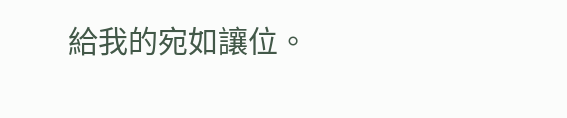給我的宛如讓位。